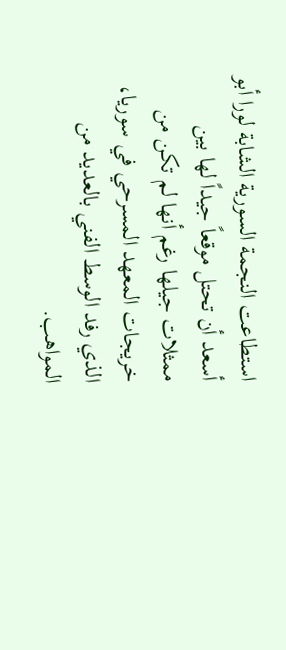استطاعت النجمة السورية الشابة لورا أبو أسعد أن تحتل موقعاً جيداً لها بين ممثلات جيلها رغم أنها لم تكن من خريجات المعهد المسرحي في سوريا، الذي رفد الوسط الفني بالعديد من المواهب.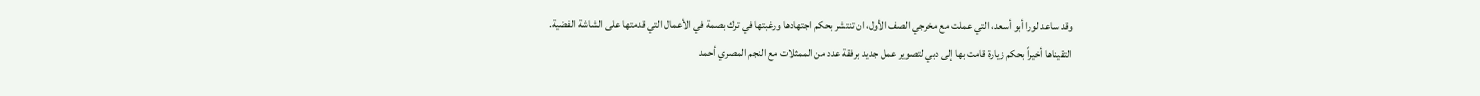وقد ساعد لورا أبو أسعد، التي عملت مع مخرجي الصف الأول، ان تنتشر بحكم اجتهادها ورغبتها في ترك بصمة في الأعمال التي قدمتها على الشاشة الفضية.
التقيناها أخيراً بحكم زيارة قامت بها إلى دبي لتصوير عمل جديد برفقة عدد من الممثلات مع النجم المصري أحمد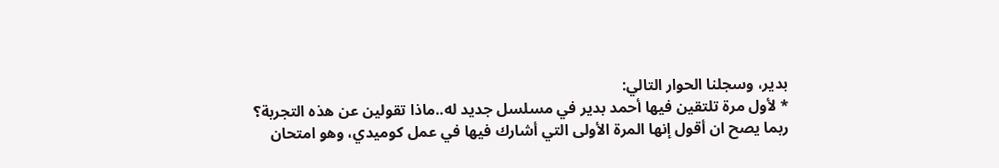بدير، وسجلنا الحوار التالي:
* لأول مرة تلتقين فيها أحمد بدير في مسلسل جديد له..ماذا تقولين عن هذه التجربة؟
ربما يصح ان أقول إنها المرة الأولى التي أشارك فيها في عمل كوميدي، وهو امتحان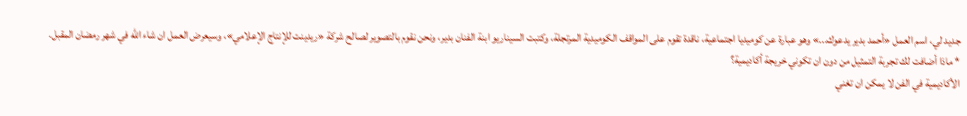جديد لي، اسم العمل «أحمد بدير يدعوك...» وهو عبارة عن كوميديا اجتماعية، ناقدة تقوم على المواقف الكوميدية المرتجلة، وكتبت السيناريو ابنة الفنان بدير، ونحن نقوم بالتصوير لصالح شركة «ريدينت للإنتاج الإعلامي»، وسيعرض العمل ان شاء الله في شهر رمضان المقبل.
* ماذا أضافت لك تجربة التمثيل من دون ان تكوني خريجة أكاديمية؟
الأكاديمية في الفن لا يمكن ان تغني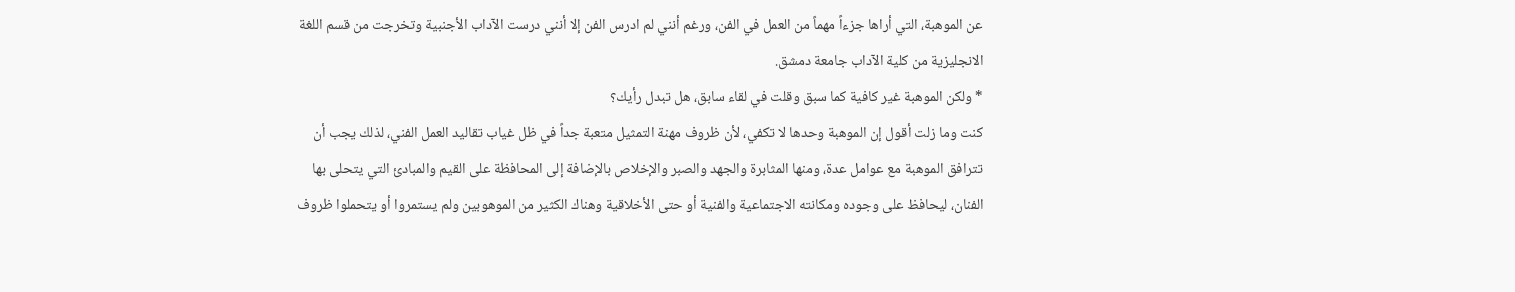عن الموهبة، التي أراها جزءاً مهماً من العمل في الفن، ورغم أنني لم ادرس الفن إلا أنني درست الآداب الأجنبية وتخرجت من قسم اللغة الانجليزية من كلية الآداب جامعة دمشق.
* ولكن الموهبة غير كافية كما سبق وقلت في لقاء سابق، هل تبدل رأيك؟
كنت وما زلت أقول إن الموهبة وحدها لا تكفي، لأن ظروف مهنة التمثيل متعبة جداً في ظل غياب تقاليد العمل الفني، لذلك يجب أن تترافق الموهبة مع عوامل عدة، ومنها المثابرة والجهد والصبر والإخلاص بالإضافة إلى المحافظة على القيم والمبادئ التي يتحلى بها الفنان، ليحافظ على وجوده ومكانته الاجتماعية والفنية أو حتى الأخلاقية وهناك الكثير من الموهوبين ولم يستمروا أو يتحملوا ظروف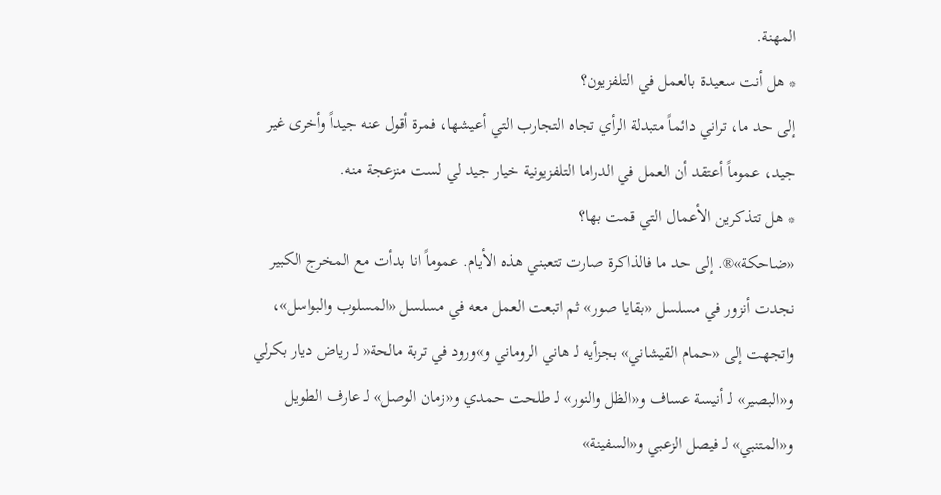المهنة.
* هل أنت سعيدة بالعمل في التلفزيون؟
إلى حد ما، تراني دائماً متبدلة الرأي تجاه التجارب التي أعيشها، فمرة أقول عنه جيداً وأخرى غير جيد، عموماً أعتقد أن العمل في الدراما التلفزيونية خيار جيد لي لست منزعجة منه.
* هل تتذكرين الأعمال التي قمت بها؟
«ضاحكة»®. إلى حد ما فالذاكرة صارت تتعبني هذه الأيام. عموماً انا بدأت مع المخرج الكبير نجدت أنزور في مسلسل «بقايا صور» ثم اتبعت العمل معه في مسلسل «المسلوب والبواسل»، واتجهت إلى «حمام القيشاني» بجزأيه لـ هاني الروماني و»ورود في تربة مالحة« لـ رياض ديار بكرلي و«البصير» لـ أنيسة عساف و«الظل والنور» لـ طلحت حمدي و«زمان الوصل» لـ عارف الطويل و«المتنبي» لـ فيصل الزعبي و«السفينة»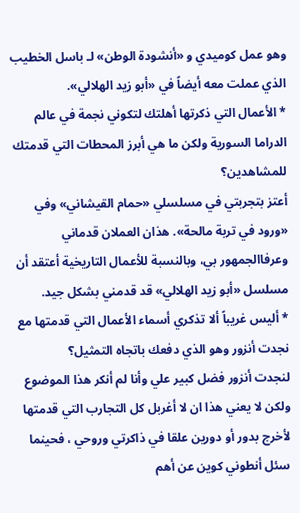وهو عمل كوميدي و «أنشودة الوطن» لـ باسل الخطيب الذي عملت معه أيضاً في «أبو زيد الهلالي».
* الأعمال التي ذكرتها أهلتك لتكوني نجمة في عالم الدراما السورية ولكن ما هي أبرز المحطات التي قدمتك للمشاهدين؟
أعتز بتجربتي في مسلسلي «حمام القيشاني» وفي «ورود في تربة مالحة». هذان العملان قدماني وعرفاالجمهور بي، وبالنسبة للأعمال التاريخية أعتقد أن مسلسل «أبو زيد الهلالي» قد قدمني بشكل جيد.
* أليس غريباً ألا تذكري أسماء الأعمال التي قدمتها مع نجدت أنزور وهو الذي دفعك باتجاه التمثيل؟
لنجدت أنزور فضل كبير علي وأنا لم أنكر هذا الموضوع ولكن لا يعني هذا ان لا أغربل كل التجارب التي قدمتها لأخرج بدور أو دورين علقا في ذاكرتي وروحي ، فحينما سئل أنطوني كوين عن أهم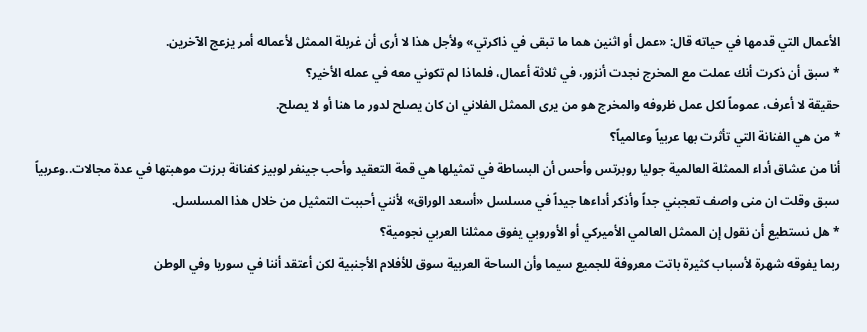الأعمال التي قدمها في حياته قال: «عمل أو اثنين هما ما تبقى في ذاكرتي» ولأجل هذا لا أرى أن غربلة الممثل لأعماله أمر يزعج الآخرين.
* سبق أن ذكرت أنك عملت مع المخرج نجدت أنزور، في ثلاثة أعمال، فلماذا لم تكوني معه في عمله الأخير؟
حقيقة لا أعرف، عموماً لكل عمل ظروفه والمخرج هو من يرى الممثل الفلاني ان كان يصلح لدور ما هنا أو لا يصلح.
* من هي الفنانة التي تأثرت بها عربياً وعالمياً؟
أنا من عشاق أداء الممثلة العالمية جوليا روبرتس وأحس أن البساطة في تمثيلها هي قمة التعقيد وأحب جينفر لوبيز كفنانة برزت موهبتها في عدة مجالات..وعربياً سبق وقلت ان منى واصف تعجبني جداً وأذكر أداءها جيداً في مسلسل «أسعد الوراق» لأنني أحببت التمثيل من خلال هذا المسلسل.
* هل نستطيع أن نقول إن الممثل العالمي الأميركي أو الأوروبي يفوق ممثلنا العربي نجومية؟
ربما يفوقه شهرة لأسباب كثيرة باتت معروفة للجميع سيما وأن الساحة العربية سوق للأفلام الأجنبية لكن أعتقد أننا في سوريا وفي الوطن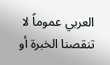العربي عموماً لا تنقصنا الخبرة أو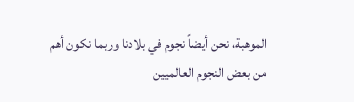الموهبة، نحن أيضاً نجوم في بلادنا وربما نكون أهم من بعض النجوم العالميين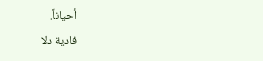أحياناً.
فادية دلا